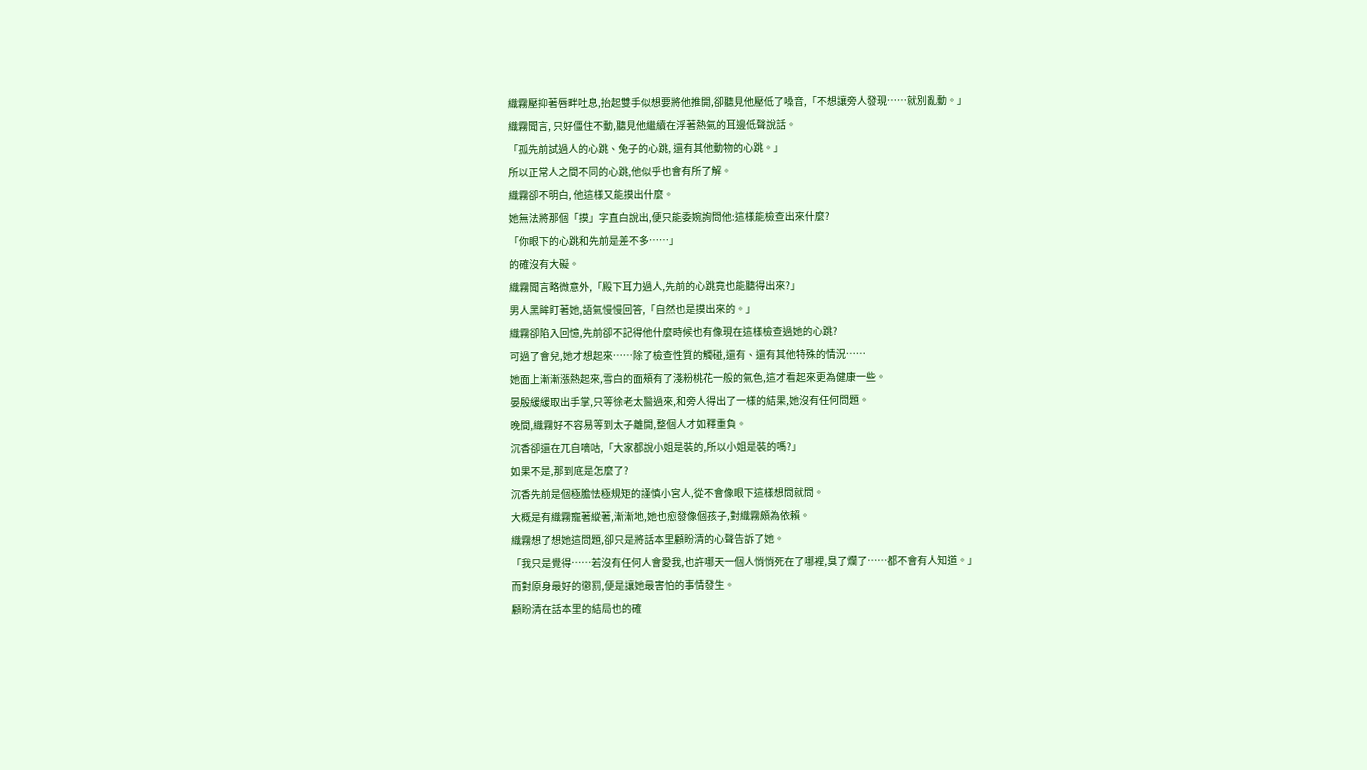織霧壓抑著唇畔吐息,抬起雙手似想要將他推開,卻聽見他壓低了嗓音,「不想讓旁人發現……就別亂動。」
織霧聞言, 只好僵住不動,聽見他繼續在浮著熱氣的耳邊低聲說話。
「孤先前試過人的心跳、兔子的心跳, 還有其他動物的心跳。」
所以正常人之間不同的心跳,他似乎也會有所了解。
織霧卻不明白, 他這樣又能摸出什麼。
她無法將那個「摸」字直白說出,便只能委婉詢問他:這樣能檢查出來什麼?
「你眼下的心跳和先前是差不多……」
的確沒有大礙。
織霧聞言略微意外,「殿下耳力過人,先前的心跳竟也能聽得出來?」
男人黑眸盯著她,語氣慢慢回答,「自然也是摸出來的。」
織霧卻陷入回憶,先前卻不記得他什麼時候也有像現在這樣檢查過她的心跳?
可過了會兒,她才想起來……除了檢查性質的觸碰,還有、還有其他特殊的情況……
她面上漸漸漲熱起來,雪白的面頰有了淺粉桃花一般的氣色,這才看起來更為健康一些。
晏殷緩緩取出手掌,只等徐老太醫過來,和旁人得出了一樣的結果,她沒有任何問題。
晚間,織霧好不容易等到太子離開,整個人才如釋重負。
沉香卻還在兀自嘀咕,「大家都說小姐是裝的,所以小姐是裝的嗎?」
如果不是,那到底是怎麼了?
沉香先前是個極膽怯極規矩的謹慎小宮人,從不會像眼下這樣想問就問。
大概是有織霧寵著縱著,漸漸地,她也愈發像個孩子,對織霧頗為依賴。
織霧想了想她這問題,卻只是將話本里顧盼清的心聲告訴了她。
「我只是覺得……若沒有任何人會愛我,也許哪天一個人悄悄死在了哪裡,臭了爛了……都不會有人知道。」
而對原身最好的懲罰,便是讓她最害怕的事情發生。
顧盼清在話本里的結局也的確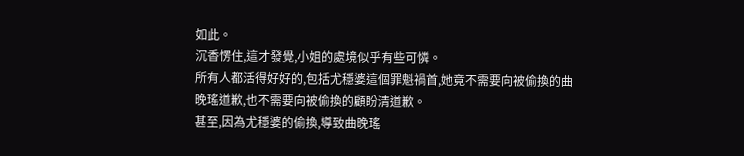如此。
沉香愣住,這才發覺,小姐的處境似乎有些可憐。
所有人都活得好好的,包括尤穩婆這個罪魁禍首,她竟不需要向被偷換的曲晚瑤道歉,也不需要向被偷換的顧盼清道歉。
甚至,因為尤穩婆的偷換,導致曲晚瑤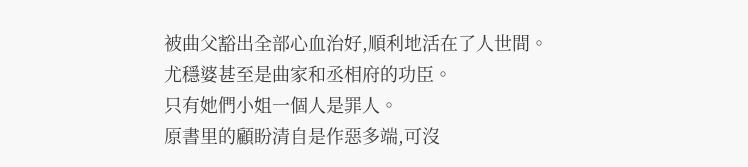被曲父豁出全部心血治好,順利地活在了人世間。
尤穩婆甚至是曲家和丞相府的功臣。
只有她們小姐一個人是罪人。
原書里的顧盼清自是作惡多端,可沒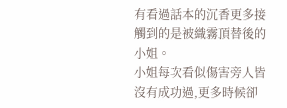有看過話本的沉香更多接觸到的是被織霧頂替後的小姐。
小姐每次看似傷害旁人皆沒有成功過,更多時候卻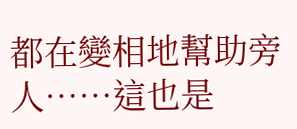都在變相地幫助旁人……這也是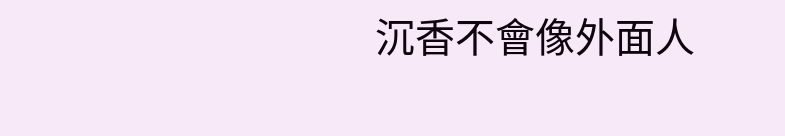沉香不會像外面人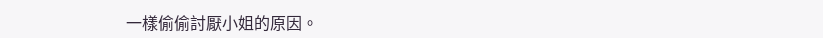一樣偷偷討厭小姐的原因。